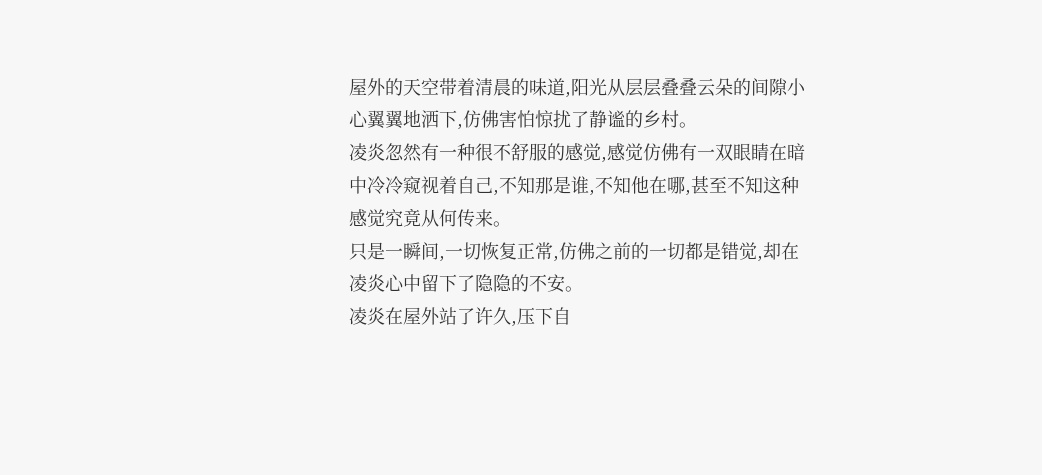屋外的天空带着清晨的味道,阳光从层层叠叠云朵的间隙小心翼翼地洒下,仿佛害怕惊扰了静谧的乡村。
凌炎忽然有一种很不舒服的感觉,感觉仿佛有一双眼睛在暗中冷冷窥视着自己,不知那是谁,不知他在哪,甚至不知这种感觉究竟从何传来。
只是一瞬间,一切恢复正常,仿佛之前的一切都是错觉,却在凌炎心中留下了隐隐的不安。
凌炎在屋外站了许久,压下自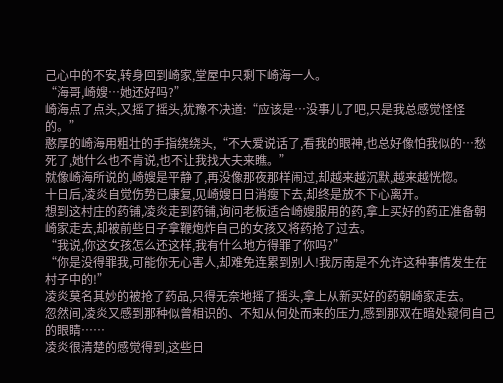己心中的不安,转身回到崎家,堂屋中只剩下崎海一人。
“海哥,崎嫂…她还好吗?”
崎海点了点头,又摇了摇头,犹豫不决道:“应该是…没事儿了吧,只是我总感觉怪怪的。”
憨厚的崎海用粗壮的手指绕绕头,“不大爱说话了,看我的眼神,也总好像怕我似的…愁死了,她什么也不肯说,也不让我找大夫来瞧。”
就像崎海所说的,崎嫂是平静了,再没像那夜那样闹过,却越来越沉默,越来越恍惚。
十日后,凌炎自觉伤势已康复,见崎嫂日日消瘦下去,却终是放不下心离开。
想到这村庄的药铺,凌炎走到药铺,询问老板适合崎嫂服用的药,拿上买好的药正准备朝崎家走去,却被前些日子拿鞭炮炸自己的女孩又将药抢了过去。
“我说,你这女孩怎么还这样,我有什么地方得罪了你吗?”
“你是没得罪我,可能你无心害人,却难免连累到别人!我厉南是不允许这种事情发生在村子中的!”
凌炎莫名其妙的被抢了药品,只得无奈地摇了摇头,拿上从新买好的药朝崎家走去。
忽然间,凌炎又感到那种似曾相识的、不知从何处而来的压力,感到那双在暗处窥伺自己的眼睛……
凌炎很清楚的感觉得到,这些日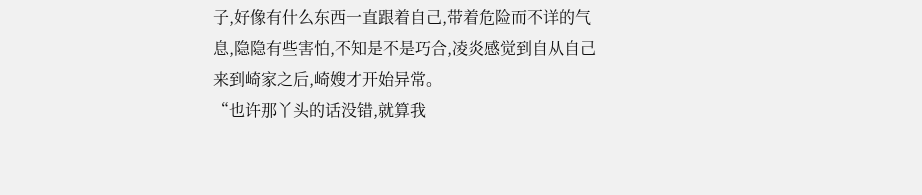子,好像有什么东西一直跟着自己,带着危险而不详的气息,隐隐有些害怕,不知是不是巧合,凌炎感觉到自从自己来到崎家之后,崎嫂才开始异常。
“也许那丫头的话没错,就算我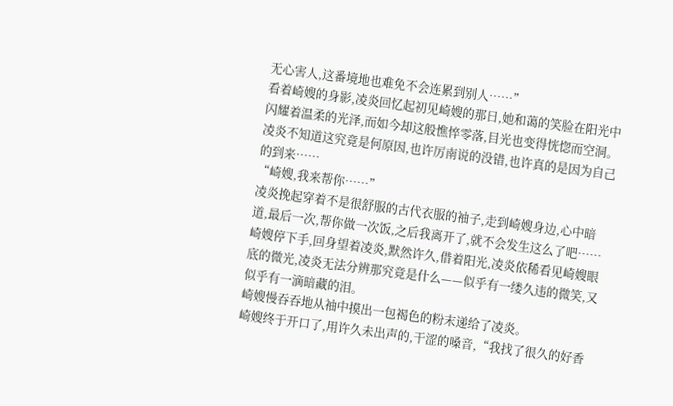无心害人,这番境地也难免不会连累到别人……”
看着崎嫂的身影,凌炎回忆起初见崎嫂的那日,她和蔼的笑脸在阳光中闪耀着温柔的光泽,而如今却这般憔悴零落,目光也变得恍惚而空洞。
凌炎不知道这究竟是何原因,也许厉南说的没错,也许真的是因为自己的到来……
“崎嫂,我来帮你……”
凌炎挽起穿着不是很舒服的古代衣服的袖子,走到崎嫂身边,心中暗道,最后一次,帮你做一次饭,之后我离开了,就不会发生这么了吧……
崎嫂停下手,回身望着凌炎,默然许久,借着阳光,凌炎依稀看见崎嫂眼底的微光,凌炎无法分辨那究竟是什么——似乎有一缕久违的微笑,又似乎有一滴暗藏的泪。
崎嫂慢吞吞地从袖中摸出一包褐色的粉末递给了凌炎。
崎嫂终于开口了,用许久未出声的,干涩的嗓音,“我找了很久的好香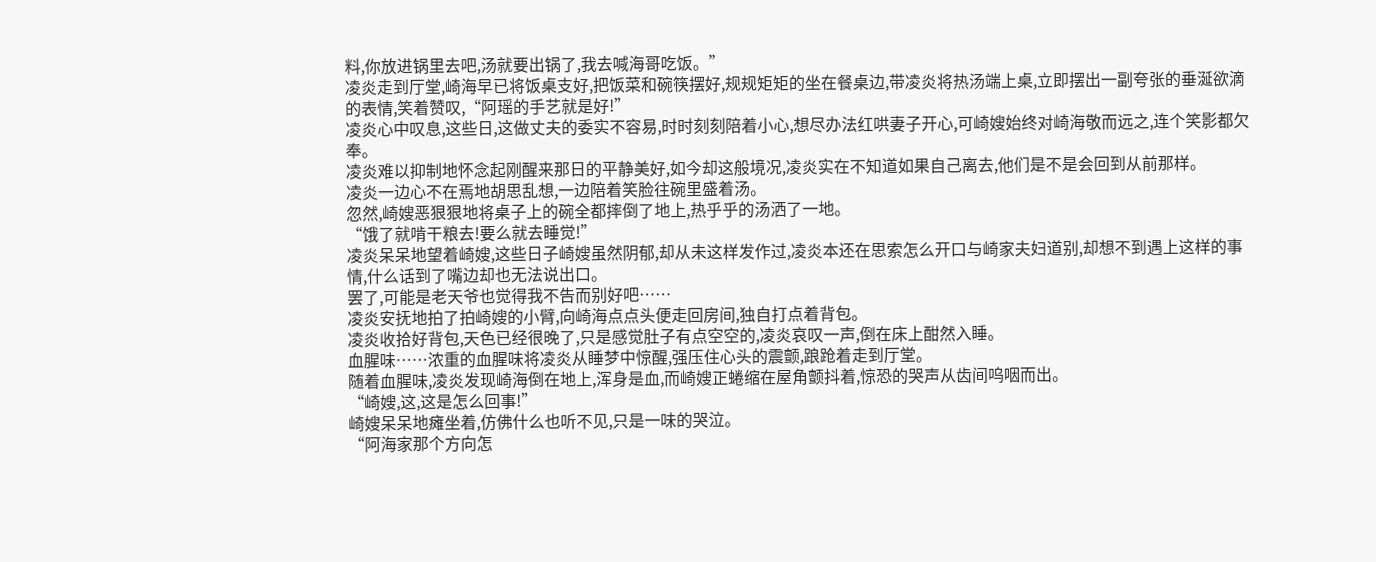料,你放进锅里去吧,汤就要出锅了,我去喊海哥吃饭。”
凌炎走到厅堂,崎海早已将饭桌支好,把饭菜和碗筷摆好,规规矩矩的坐在餐桌边,带凌炎将热汤端上桌,立即摆出一副夸张的垂涎欲滴的表情,笑着赞叹,“阿瑶的手艺就是好!”
凌炎心中叹息,这些日,这做丈夫的委实不容易,时时刻刻陪着小心,想尽办法红哄妻子开心,可崎嫂始终对崎海敬而远之,连个笑影都欠奉。
凌炎难以抑制地怀念起刚醒来那日的平静美好,如今却这般境况,凌炎实在不知道如果自己离去,他们是不是会回到从前那样。
凌炎一边心不在焉地胡思乱想,一边陪着笑脸往碗里盛着汤。
忽然,崎嫂恶狠狠地将桌子上的碗全都摔倒了地上,热乎乎的汤洒了一地。
“饿了就啃干粮去!要么就去睡觉!”
凌炎呆呆地望着崎嫂,这些日子崎嫂虽然阴郁,却从未这样发作过,凌炎本还在思索怎么开口与崎家夫妇道别,却想不到遇上这样的事情,什么话到了嘴边却也无法说出口。
罢了,可能是老天爷也觉得我不告而别好吧……
凌炎安抚地拍了拍崎嫂的小臂,向崎海点点头便走回房间,独自打点着背包。
凌炎收拾好背包,天色已经很晚了,只是感觉肚子有点空空的,凌炎哀叹一声,倒在床上酣然入睡。
血腥味……浓重的血腥味将凌炎从睡梦中惊醒,强压住心头的震颤,踉跄着走到厅堂。
随着血腥味,凌炎发现崎海倒在地上,浑身是血,而崎嫂正蜷缩在屋角颤抖着,惊恐的哭声从齿间呜咽而出。
“崎嫂,这,这是怎么回事!”
崎嫂呆呆地瘫坐着,仿佛什么也听不见,只是一味的哭泣。
“阿海家那个方向怎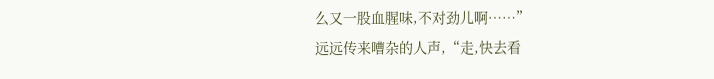么又一股血腥味,不对劲儿啊……”
远远传来嘈杂的人声,“走,快去看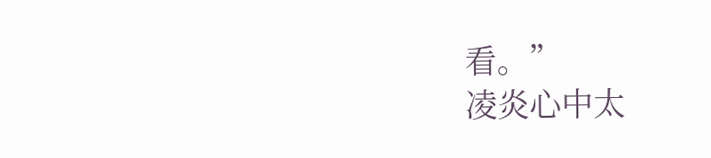看。”
凌炎心中太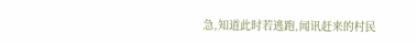急,知道此时若逃跑,闻讯赶来的村民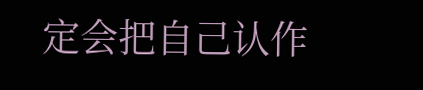定会把自己认作